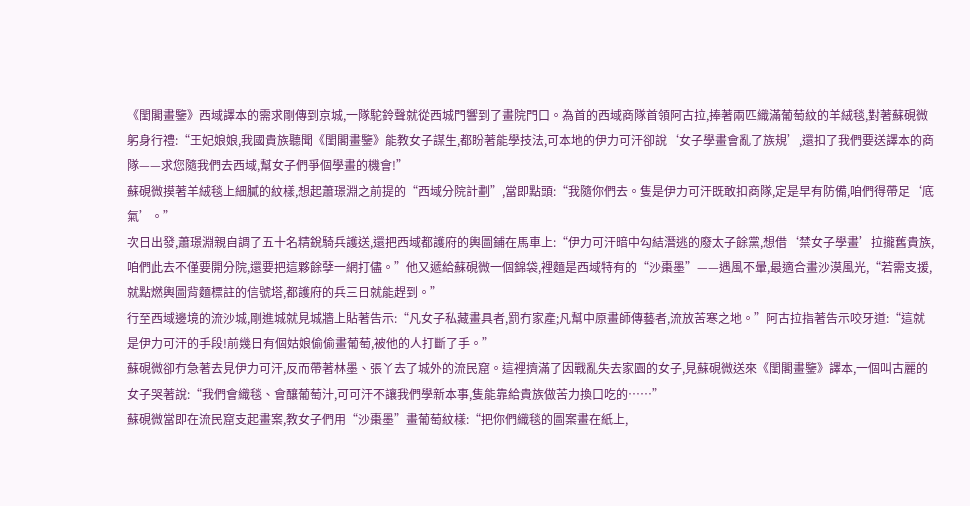《閨閣畫鑒》西域譯本的需求剛傳到京城,一隊駝鈴聲就從西城門響到了畫院門口。為首的西域商隊首領阿古拉,捧著兩匹織滿葡萄紋的羊絨毯,對著蘇硯微躬身行禮:“王妃娘娘,我國貴族聽聞《閨閣畫鑒》能教女子謀生,都盼著能學技法,可本地的伊力可汗卻說‘女子學畫會亂了族規’,還扣了我們要送譯本的商隊——求您隨我們去西域,幫女子們爭個學畫的機會!”
蘇硯微摸著羊絨毯上細膩的紋樣,想起蕭璟淵之前提的“西域分院計劃”,當即點頭:“我隨你們去。隻是伊力可汗既敢扣商隊,定是早有防備,咱們得帶足‘底氣’。”
次日出發,蕭璟淵親自調了五十名精銳騎兵護送,還把西域都護府的輿圖鋪在馬車上:“伊力可汗暗中勾結潛逃的廢太子餘黨,想借‘禁女子學畫’拉攏舊貴族,咱們此去不僅要開分院,還要把這夥餘孽一網打儘。”他又遞給蘇硯微一個錦袋,裡麵是西域特有的“沙棗墨”——遇風不暈,最適合畫沙漠風光,“若需支援,就點燃輿圖背麵標註的信號塔,都護府的兵三日就能趕到。”
行至西域邊境的流沙城,剛進城就見城牆上貼著告示:“凡女子私藏畫具者,罰冇家產;凡幫中原畫師傳藝者,流放苦寒之地。”阿古拉指著告示咬牙道:“這就是伊力可汗的手段!前幾日有個姑娘偷偷畫葡萄,被他的人打斷了手。”
蘇硯微卻冇急著去見伊力可汗,反而帶著林墨、張丫去了城外的流民窟。這裡擠滿了因戰亂失去家園的女子,見蘇硯微送來《閨閣畫鑒》譯本,一個叫古麗的女子哭著說:“我們會織毯、會釀葡萄汁,可可汗不讓我們學新本事,隻能靠給貴族做苦力換口吃的……”
蘇硯微當即在流民窟支起畫案,教女子們用“沙棗墨”畫葡萄紋樣:“把你們織毯的圖案畫在紙上,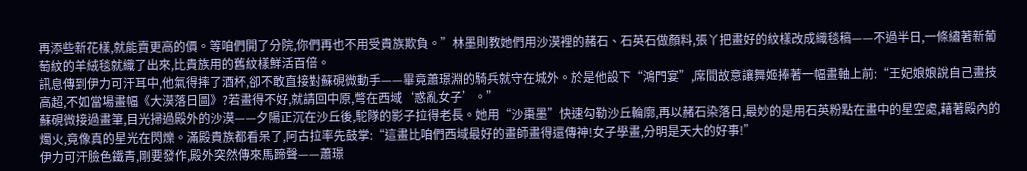再添些新花樣,就能賣更高的價。等咱們開了分院,你們再也不用受貴族欺負。”林墨則教她們用沙漠裡的赭石、石英石做顏料,張丫把畫好的紋樣改成織毯稿——不過半日,一條繡著新葡萄紋的羊絨毯就織了出來,比貴族用的舊紋樣鮮活百倍。
訊息傳到伊力可汗耳中,他氣得摔了酒杯,卻不敢直接對蘇硯微動手——畢竟蕭璟淵的騎兵就守在城外。於是他設下“鴻門宴”,席間故意讓舞姬捧著一幅畫軸上前:“王妃娘娘說自己畫技高超,不如當場畫幅《大漠落日圖》?若畫得不好,就請回中原,彆在西域‘惑亂女子’。”
蘇硯微接過畫筆,目光掃過殿外的沙漠——夕陽正沉在沙丘後,駝隊的影子拉得老長。她用“沙棗墨”快速勾勒沙丘輪廓,再以赭石染落日,最妙的是用石英粉點在畫中的星空處,藉著殿內的燭火,竟像真的星光在閃爍。滿殿貴族都看呆了,阿古拉率先鼓掌:“這畫比咱們西域最好的畫師畫得還傳神!女子學畫,分明是天大的好事!”
伊力可汗臉色鐵青,剛要發作,殿外突然傳來馬蹄聲——蕭璟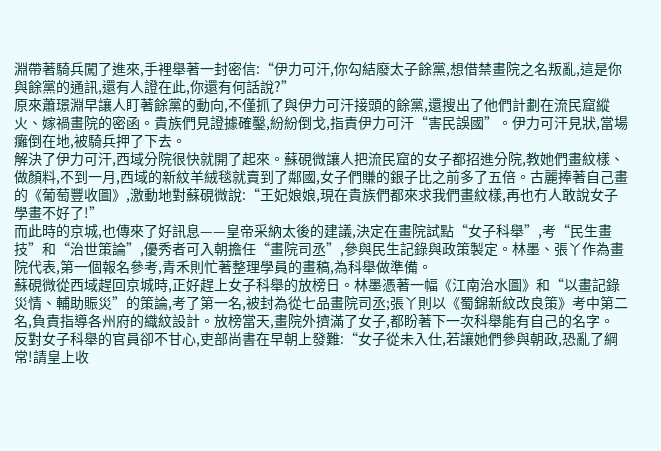淵帶著騎兵闖了進來,手裡舉著一封密信:“伊力可汗,你勾結廢太子餘黨,想借禁畫院之名叛亂,這是你與餘黨的通訊,還有人證在此,你還有何話說?”
原來蕭璟淵早讓人盯著餘黨的動向,不僅抓了與伊力可汗接頭的餘黨,還搜出了他們計劃在流民窟縱火、嫁禍畫院的密函。貴族們見證據確鑿,紛紛倒戈,指責伊力可汗“害民誤國”。伊力可汗見狀,當場癱倒在地,被騎兵押了下去。
解決了伊力可汗,西域分院很快就開了起來。蘇硯微讓人把流民窟的女子都招進分院,教她們畫紋樣、做顏料,不到一月,西域的新紋羊絨毯就賣到了鄰國,女子們賺的銀子比之前多了五倍。古麗捧著自己畫的《葡萄豐收圖》,激動地對蘇硯微說:“王妃娘娘,現在貴族們都來求我們畫紋樣,再也冇人敢說女子學畫不好了!”
而此時的京城,也傳來了好訊息——皇帝采納太後的建議,決定在畫院試點“女子科舉”,考“民生畫技”和“治世策論”,優秀者可入朝擔任“畫院司丞”,參與民生記錄與政策製定。林墨、張丫作為畫院代表,第一個報名參考,青禾則忙著整理學員的畫稿,為科舉做準備。
蘇硯微從西域趕回京城時,正好趕上女子科舉的放榜日。林墨憑著一幅《江南治水圖》和“以畫記錄災情、輔助賑災”的策論,考了第一名,被封為從七品畫院司丞;張丫則以《蜀錦新紋改良策》考中第二名,負責指導各州府的織紋設計。放榜當天,畫院外擠滿了女子,都盼著下一次科舉能有自己的名字。
反對女子科舉的官員卻不甘心,吏部尚書在早朝上發難:“女子從未入仕,若讓她們參與朝政,恐亂了綱常!請皇上收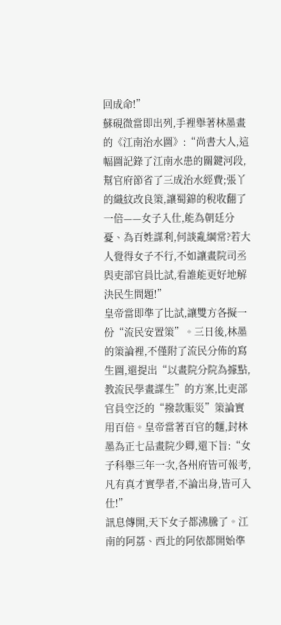回成命!”
蘇硯微當即出列,手裡舉著林墨畫的《江南治水圖》:“尚書大人,這幅圖記錄了江南水患的關鍵河段,幫官府節省了三成治水經費;張丫的織紋改良策,讓蜀錦的稅收翻了一倍——女子入仕,能為朝廷分憂、為百姓謀利,何談亂綱常?若大人覺得女子不行,不如讓畫院司丞與吏部官員比試,看誰能更好地解決民生問題!”
皇帝當即準了比試,讓雙方各擬一份“流民安置策”。三日後,林墨的策論裡,不僅附了流民分佈的寫生圖,還提出“以畫院分院為據點,教流民學畫謀生”的方案,比吏部官員空泛的“撥款賑災”策論實用百倍。皇帝當著百官的麵,封林墨為正七品畫院少卿,還下旨:“女子科舉三年一次,各州府皆可報考,凡有真才實學者,不論出身,皆可入仕!”
訊息傳開,天下女子都沸騰了。江南的阿荔、西北的阿依都開始準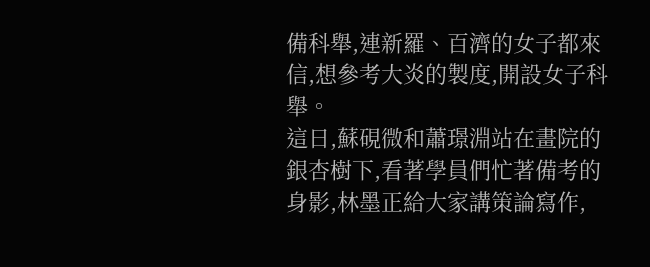備科舉,連新羅、百濟的女子都來信,想參考大炎的製度,開設女子科舉。
這日,蘇硯微和蕭璟淵站在畫院的銀杏樹下,看著學員們忙著備考的身影,林墨正給大家講策論寫作,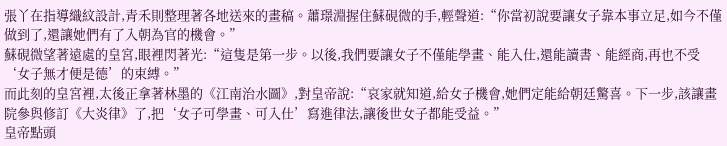張丫在指導織紋設計,青禾則整理著各地送來的畫稿。蕭璟淵握住蘇硯微的手,輕聲道:“你當初說要讓女子靠本事立足,如今不僅做到了,還讓她們有了入朝為官的機會。”
蘇硯微望著遠處的皇宮,眼裡閃著光:“這隻是第一步。以後,我們要讓女子不僅能學畫、能入仕,還能讀書、能經商,再也不受‘女子無才便是德’的束縛。”
而此刻的皇宮裡,太後正拿著林墨的《江南治水圖》,對皇帝說:“哀家就知道,給女子機會,她們定能給朝廷驚喜。下一步,該讓畫院參與修訂《大炎律》了,把‘女子可學畫、可入仕’寫進律法,讓後世女子都能受益。”
皇帝點頭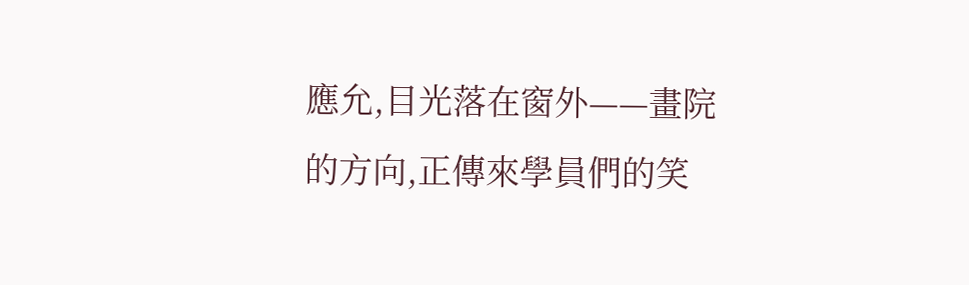應允,目光落在窗外——畫院的方向,正傳來學員們的笑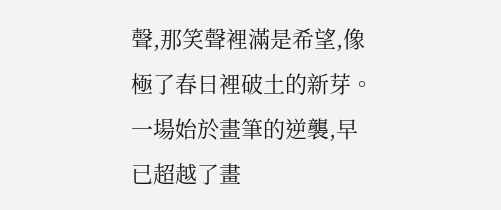聲,那笑聲裡滿是希望,像極了春日裡破土的新芽。一場始於畫筆的逆襲,早已超越了畫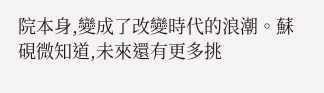院本身,變成了改變時代的浪潮。蘇硯微知道,未來還有更多挑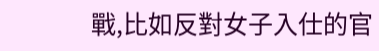戰,比如反對女子入仕的官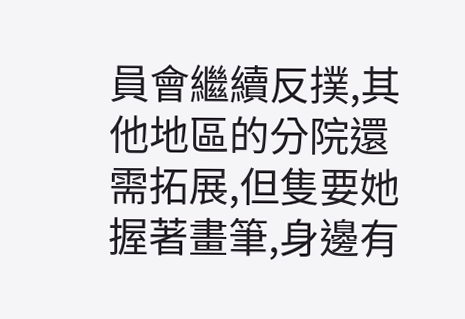員會繼續反撲,其他地區的分院還需拓展,但隻要她握著畫筆,身邊有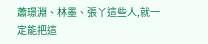蕭璟淵、林墨、張丫這些人,就一定能把這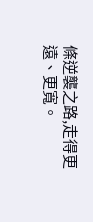條逆襲之路,走得更遠、更寬。